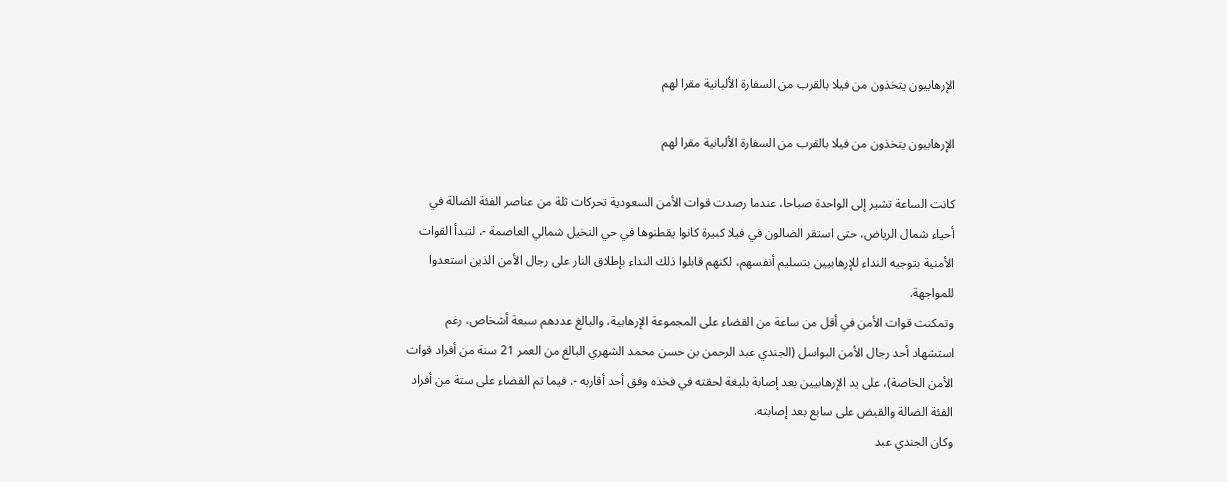الإرهابيون يتخذون من فيلا بالقرب من السفارة الألبانية مقرا لهم

الإرهابيون يتخذون من فيلا بالقرب من السفارة الألبانية مقرا لهم

كانت الساعة تشير إلى الواحدة صباحا، عندما رصدت قوات الأمن السعودية تحركات ثلة من عناصر الفئة الضالة في أحياء شمال الرياض، حتى استقر الضالون في فيلا كبيرة كانوا يقطنوها في حي النخيل شمالي العاصمة -، لتبدأ القوات الأمنية بتوجيه النداء للإرهابيين بتسليم أنفسهم، لكنهم قابلوا ذلك النداء بإطلاق النار على رجال الأمن الذين استعدوا للمواجهة.
وتمكنت قوات الأمن في أقل من ساعة من القضاء على المجموعة الإرهابية، والبالغ عددهم سبعة أشخاص، رغم استشهاد أحد رجال الأمن البواسل (الجندي عبد الرحمن بن حسن محمد الشهري البالغ من العمر 21 سنة من أفراد قوات الأمن الخاصة)، على يد الإرهابيين بعد إصابة بليغة لحقته في فخذه وفق أحد أقاربه -. فيما تم القضاء على ستة من أفراد الفئة الضالة والقبض على سابع بعد إصابته.
وكان الجندي عبد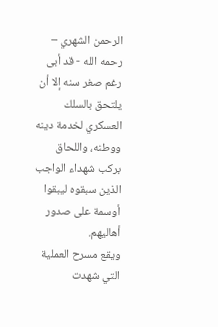الرحمن الشهري – رحمه الله - قد أبى رغم صغر سنه إلا أن يلتحق بالسلك العسكري لخدمة دينه ووطنه، واللحاق بركب شهداء الواجب الذين سبقوه ليبقوا أوسمة على صدور أهاليهم.
ويقع مسرح العملية التي شهدت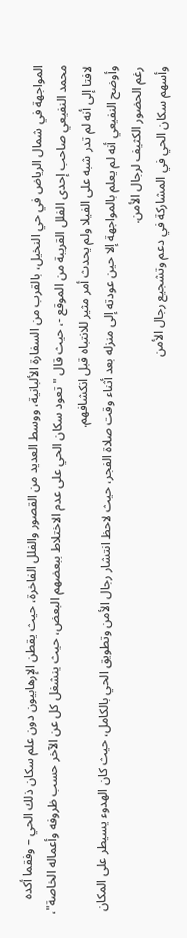المواجهة في شمال الرياض في حي النخيل، بالقرب من السفارة الألبانية، ووسط العديد من القصور والفلل الفاخرة، حيث يقطن الإرهابيون دون علم سكان ذلك الحي – وفقما أكده محمد النفيعي صاحب إحدى الفلل القريبة من الموقع -، حيث قال "تعود سكان الحي على عدم الاختلاط ببعضهم البعض، حيث ينشغل كل عن الآخر حسب ظروفه وأعماله الخاصة"، لافتا إلى أنه لم تدر شبه على الفيلا ولم يحدث أمر مثير للانتباه قبل انكشافهم.
وأوضح النفيعي أنه لم يعلم بالمواجهة إلا حين عودته إلى منزله بعد أثناء وقت صلاة الفجر، حيث لاحظ انتشار رجال الأمن وتطويق الحي بالكامل، حيث كان الهدوء يسيطر على المكان رغم الحضور الكثيف لرجال الأمن.
وأسهم سكان الحي في المشاركة في دعم وتشجيع رجال الأمن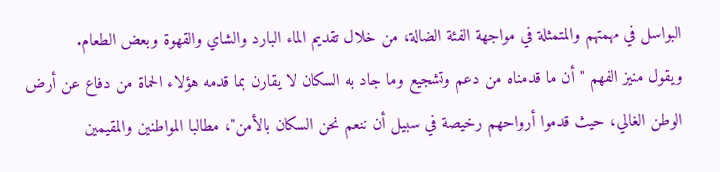البواسل في مهمتهم والمتمثلة في مواجهة الفئة الضالة، من خلال تقديم الماء البارد والشاي والقهوة وبعض الطعام.
ويقول منيز الفهم "أن ما قدمناه من دعم وتشجيع وما جاد به السكان لا يقارن بما قدمه هؤلاء الحماة من دفاع عن أرض الوطن الغالي، حيث قدموا أرواحهم رخيصة في سبيل أن ننعم نحن السكان بالأمن"، مطالبا المواطنين والمقيمين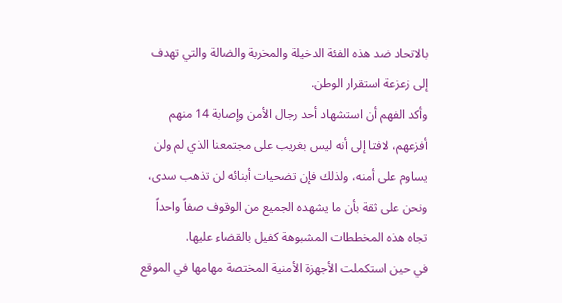بالاتحاد ضد هذه الفئة الدخيلة والمخربة والضالة والتي تهدف إلى زعزعة استقرار الوطن.
وأكد الفهم أن استشهاد أحد رجال الأمن وإصابة 14 منهم أفزعهم، لافتا إلى أنه ليس بغريب على مجتمعنا الذي لم ولن يساوم على أمنه، ولذلك فإن تضحيات أبنائه لن تذهب سدى، ونحن على ثقة بأن ما يشهده الجميع من الوقوف صفاً واحداً تجاه هذه المخططات المشبوهة كفيل بالقضاء عليها.
في حين استكملت الأجهزة الأمنية المختصة مهامها في الموقع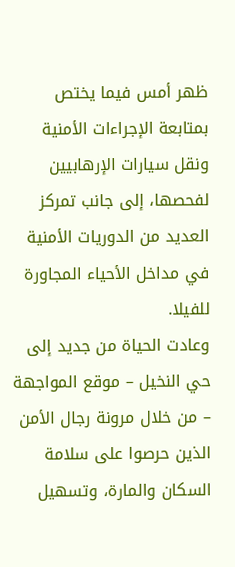ظهر أمس فيما يختص بمتابعة الإجراءات الأمنية ونقل سيارات الإرهابيين لفحصها، إلى جانب تمركز العديد من الدوريات الأمنية في مداخل الأحياء المجاورة للفيلا.
وعادت الحياة من جديد إلى حي النخيل – موقع المواجهة – من خلال مرونة رجال الأمن الذين حرصوا على سلامة السكان والمارة، وتسهيل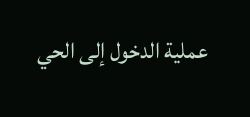عملية الدخول إلى الحي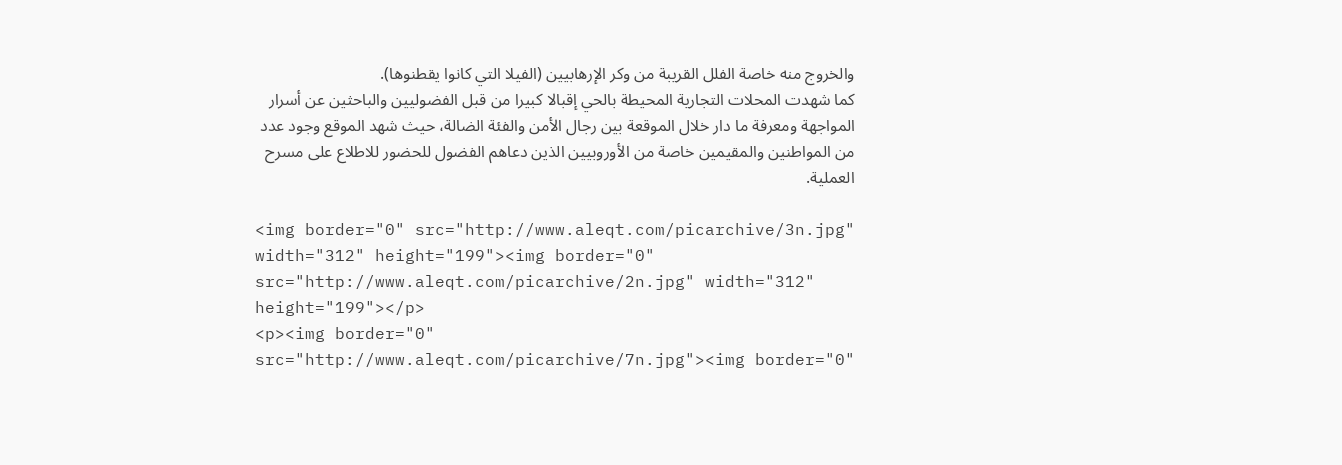والخروج منه خاصة الفلل القريبة من وكر الإرهابيين (الفيلا التي كانوا يقطنوها).
كما شهدت المحلات التجارية المحيطة بالحي إقبالا كبيرا من قبل الفضوليين والباحثين عن أسرار المواجهة ومعرفة ما دار خلال الموقعة بين رجال الأمن والفئة الضالة، حيث شهد الموقع وجود عدد من المواطنين والمقيمين خاصة من الأوروبيين الذين دعاهم الفضول للحضور للاطلاع على مسرح العملية.

<img border="0" src="http://www.aleqt.com/picarchive/3n.jpg" width="312" height="199"><img border="0" src="http://www.aleqt.com/picarchive/2n.jpg" width="312" height="199"></p>
<p><img border="0" src="http://www.aleqt.com/picarchive/7n.jpg"><img border="0"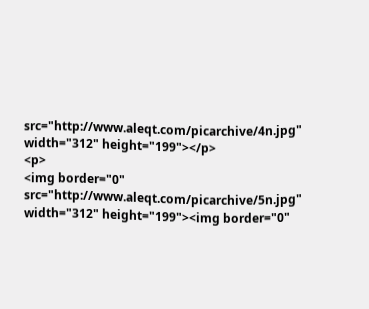src="http://www.aleqt.com/picarchive/4n.jpg" width="312" height="199"></p>
<p>
<img border="0" src="http://www.aleqt.com/picarchive/5n.jpg" width="312" height="199"><img border="0"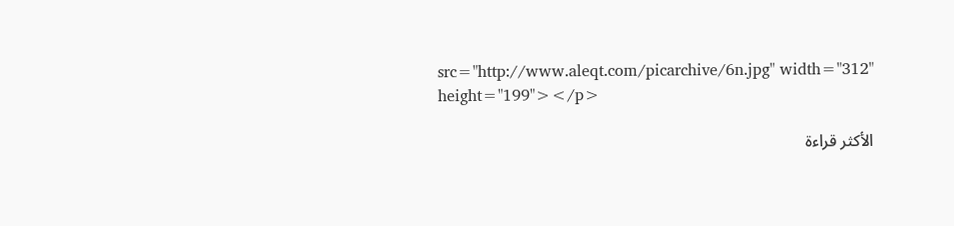src="http://www.aleqt.com/picarchive/6n.jpg" width="312" height="199"></p>

الأكثر قراءة